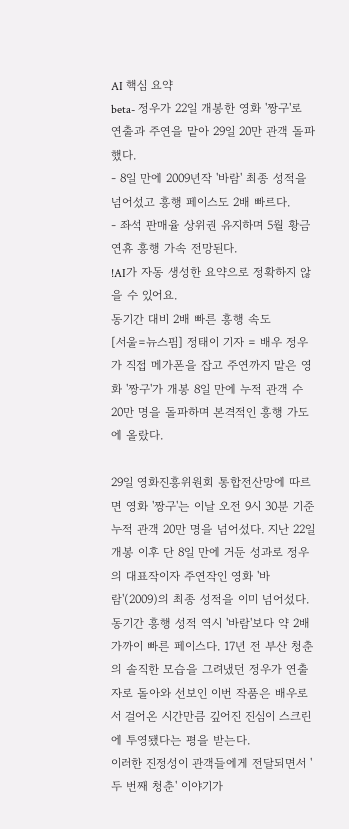AI 핵심 요약
beta- 정우가 22일 개봉한 영화 '짱구'로 연출과 주연을 맡아 29일 20만 관객 돌파했다.
- 8일 만에 2009년작 '바람' 최종 성적을 넘어섰고 흥행 페이스도 2배 빠르다.
- 좌석 판매율 상위권 유지하며 5월 황금연휴 흥행 가속 전망된다.
!AI가 자동 생성한 요약으로 정확하지 않을 수 있어요.
동기간 대비 2배 빠른 흥행 속도
[서울=뉴스핌] 정태이 기자 = 배우 정우가 직접 메가폰을 잡고 주연까지 맡은 영화 '짱구'가 개봉 8일 만에 누적 관객 수 20만 명을 돌파하며 본격적인 흥행 가도에 올랐다.

29일 영화진흥위원회 통합전산망에 따르면 영화 '짱구'는 이날 오전 9시 30분 기준 누적 관객 20만 명을 넘어섰다. 지난 22일 개봉 이후 단 8일 만에 거둔 성과로 정우의 대표작이자 주연작인 영화 '바람'(2009)의 최종 성적을 이미 넘어섰다.
동기간 흥행 성적 역시 '바람'보다 약 2배 가까이 빠른 페이스다. 17년 전 부산 청춘의 솔직한 모습을 그려냈던 정우가 연출자로 돌아와 선보인 이번 작품은 배우로서 걸어온 시간만큼 깊어진 진심이 스크린에 투영됐다는 평을 받는다.
이러한 진정성이 관객들에게 전달되면서 '두 번째 청춘' 이야기가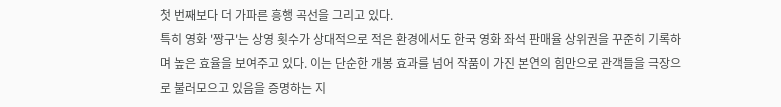첫 번째보다 더 가파른 흥행 곡선을 그리고 있다.
특히 영화 '짱구'는 상영 횟수가 상대적으로 적은 환경에서도 한국 영화 좌석 판매율 상위권을 꾸준히 기록하며 높은 효율을 보여주고 있다. 이는 단순한 개봉 효과를 넘어 작품이 가진 본연의 힘만으로 관객들을 극장으로 불러모으고 있음을 증명하는 지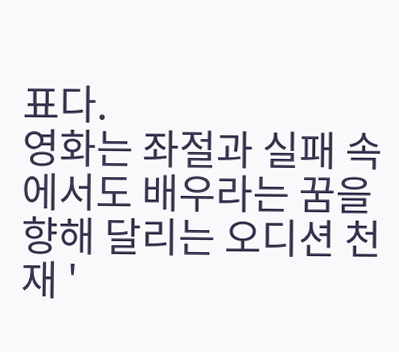표다.
영화는 좌절과 실패 속에서도 배우라는 꿈을 향해 달리는 오디션 천재 '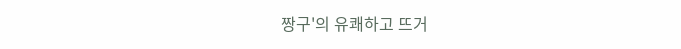짱구'의 유쾌하고 뜨거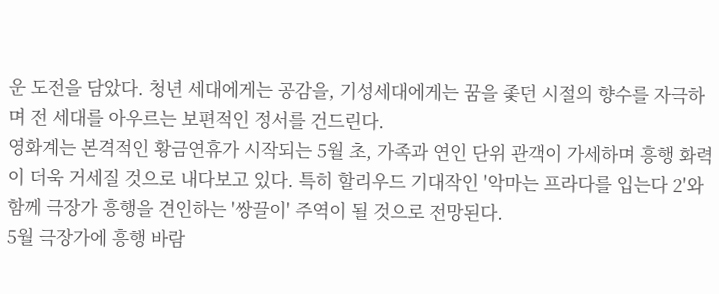운 도전을 담았다. 청년 세대에게는 공감을, 기성세대에게는 꿈을 좇던 시절의 향수를 자극하며 전 세대를 아우르는 보편적인 정서를 건드린다.
영화계는 본격적인 황금연휴가 시작되는 5월 초, 가족과 연인 단위 관객이 가세하며 흥행 화력이 더욱 거세질 것으로 내다보고 있다. 특히 할리우드 기대작인 '악마는 프라다를 입는다 2'와 함께 극장가 흥행을 견인하는 '쌍끌이' 주역이 될 것으로 전망된다.
5월 극장가에 흥행 바람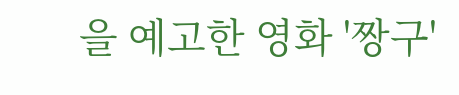을 예고한 영화 '짱구'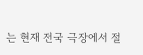는 현재 전국 극장에서 절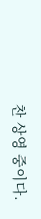찬 상영 중이다.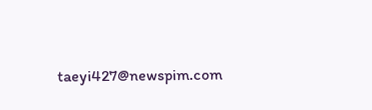taeyi427@newspim.com